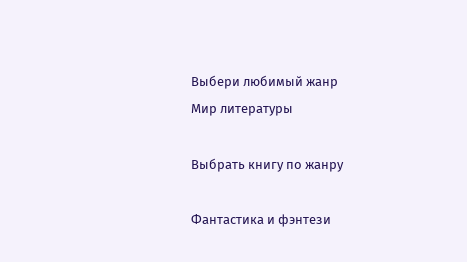Выбери любимый жанр
Мир литературы

Выбрать книгу по жанру

Фантастика и фэнтези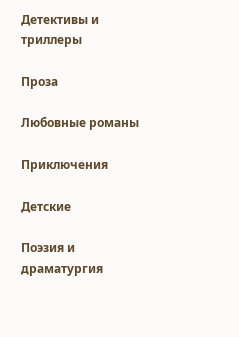Детективы и триллеры

Проза

Любовные романы

Приключения

Детские

Поэзия и драматургия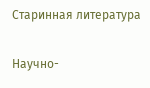Старинная литература

Научно-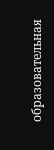образовательная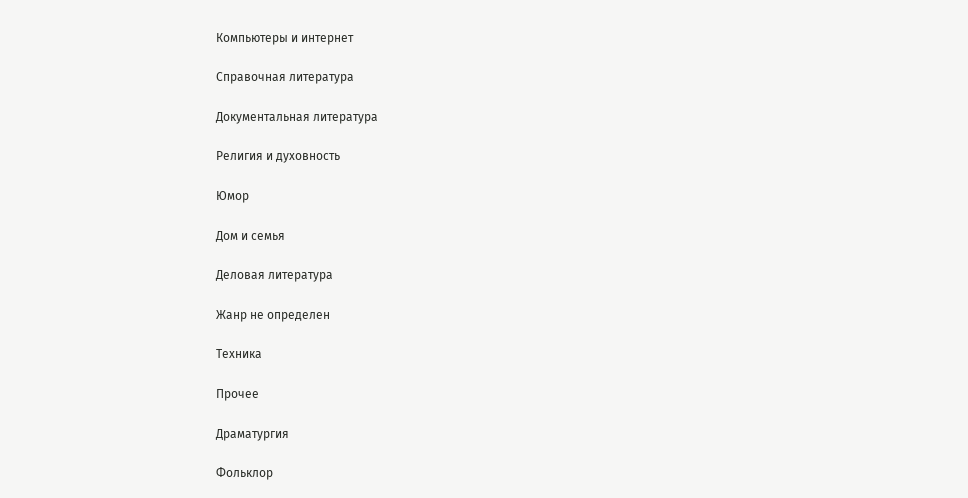Компьютеры и интернет

Справочная литература

Документальная литература

Религия и духовность

Юмор

Дом и семья

Деловая литература

Жанр не определен

Техника

Прочее

Драматургия

Фольклор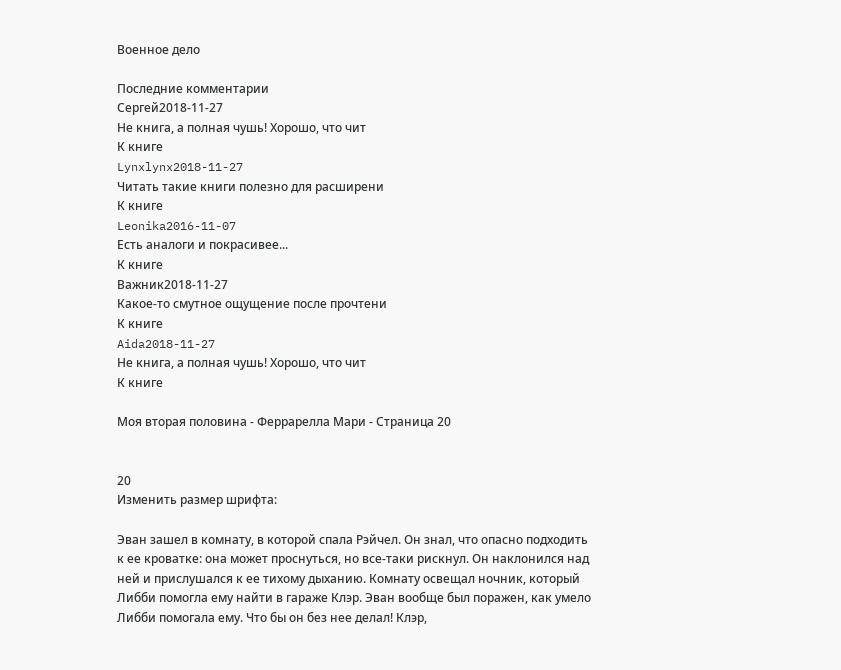Военное дело

Последние комментарии
Сергей2018-11-27
Не книга, а полная чушь! Хорошо, что чит
К книге
Lynxlynx2018-11-27
Читать такие книги полезно для расширени
К книге
Leonika2016-11-07
Есть аналоги и покрасивее...
К книге
Важник2018-11-27
Какое-то смутное ощущение после прочтени
К книге
Aida2018-11-27
Не книга, а полная чушь! Хорошо, что чит
К книге

Моя вторая половина - Феррарелла Мари - Страница 20


20
Изменить размер шрифта:

Эван зашел в комнату, в которой спала Рэйчел. Он знал, что опасно подходить к ее кроватке: она может проснуться, но все-таки рискнул. Он наклонился над ней и прислушался к ее тихому дыханию. Комнату освещал ночник, который Либби помогла ему найти в гараже Клэр. Эван вообще был поражен, как умело Либби помогала ему. Что бы он без нее делал! Клэр,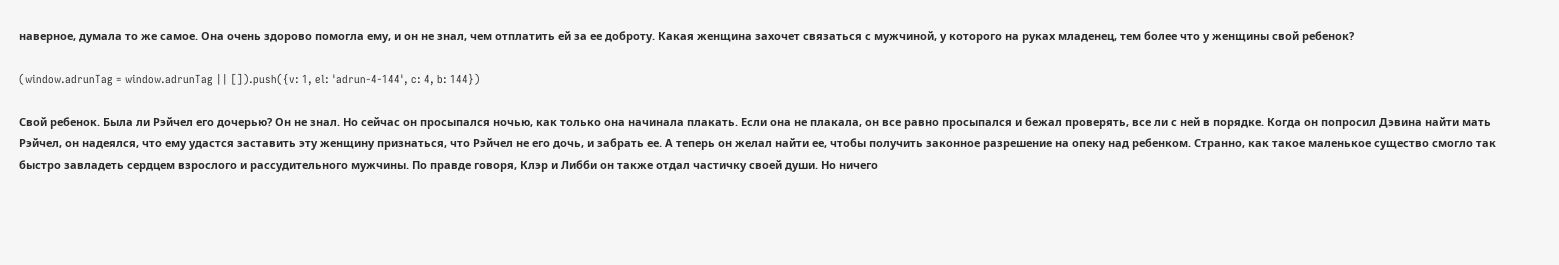наверное, думала то же самое. Она очень здорово помогла ему, и он не знал, чем отплатить ей за ее доброту. Какая женщина захочет связаться с мужчиной, у которого на руках младенец, тем более что у женщины свой ребенок?

(window.adrunTag = window.adrunTag || []).push({v: 1, el: 'adrun-4-144', c: 4, b: 144})

Свой ребенок. Была ли Рэйчел его дочерью? Он не знал. Но сейчас он просыпался ночью, как только она начинала плакать. Если она не плакала, он все равно просыпался и бежал проверять, все ли с ней в порядке. Когда он попросил Дэвина найти мать Рэйчел, он надеялся, что ему удастся заставить эту женщину признаться, что Рэйчел не его дочь, и забрать ее. А теперь он желал найти ее, чтобы получить законное разрешение на опеку над ребенком. Странно, как такое маленькое существо смогло так быстро завладеть сердцем взрослого и рассудительного мужчины. По правде говоря, Клэр и Либби он также отдал частичку своей души. Но ничего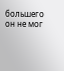большего он не мог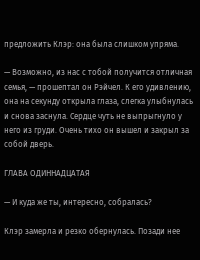предложить Клэр: она была слишком упряма.

— Возможно, из нас с тобой получится отличная семья, — прошептал он Рэйчел. К его удивлению, она на секунду открыла глаза, слегка улыбнулась и снова заснула. Сердце чуть не выпрыгнуло у него из груди. Очень тихо он вышел и закрыл за собой дверь.

ГЛАВА ОДИННАДЦАТАЯ

— И куда же ты, интересно, собралась?

Клэр замерла и резко обернулась. Позади нее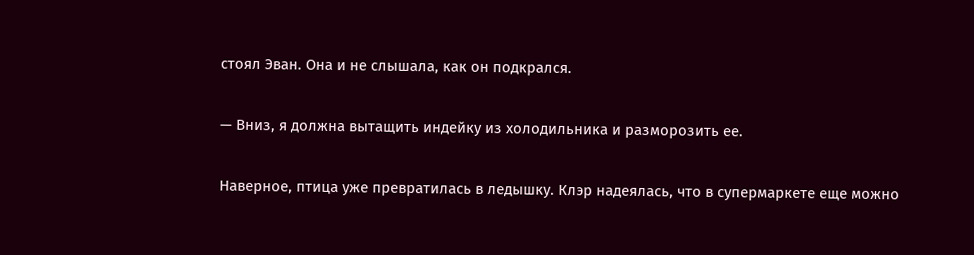стоял Эван. Она и не слышала, как он подкрался.

— Вниз, я должна вытащить индейку из холодильника и разморозить ее.

Наверное, птица уже превратилась в ледышку. Клэр надеялась, что в супермаркете еще можно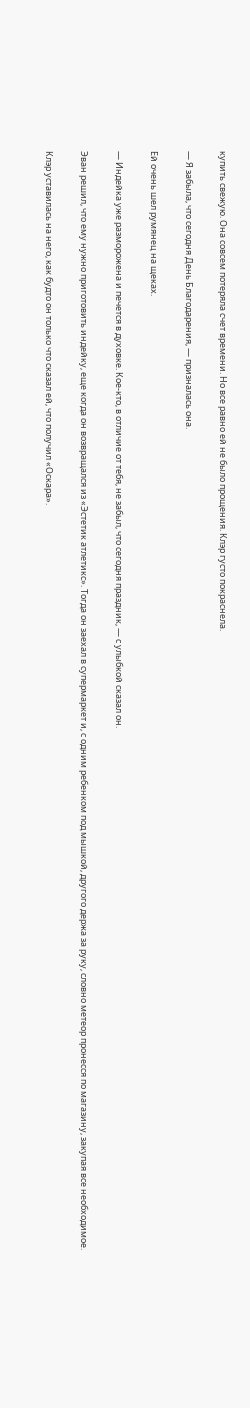купить свежую. Она совсем потеряла счет времени. Но все равно ей не было прощения. Клэр густо покраснела.

— Я забыла, что сегодня День Благодарения, — призналась она.

Ей очень шел румянец на щеках.

— Индейка уже разморожена и печется в духовке. Кое-кто, в отличие от тебя, не забыл, что сегодня праздник, — с улыбкой сказал он.

Эван решил, что ему нужно приготовить индейку, еще когда он возвращался из «Эстетик атлетикс». Тогда он заехал в супермаркет и, с одним ребенком под мышкой, другого держа за руку, словно метеор пронесся по магазину, закупая все необходимое.

Клэр уставилась на него, как будто он только что сказал ей, что получил «Оскара».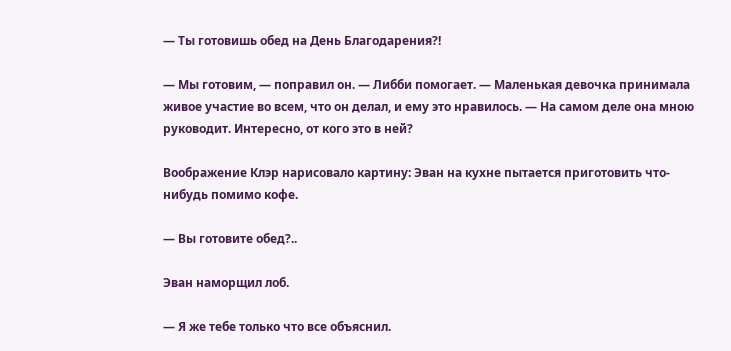— Ты готовишь обед на День Благодарения?!

— Мы готовим, — поправил он. — Либби помогает. — Маленькая девочка принимала живое участие во всем, что он делал, и ему это нравилось. — На самом деле она мною руководит. Интересно, от кого это в ней?

Воображение Клэр нарисовало картину: Эван на кухне пытается приготовить что-нибудь помимо кофе.

— Вы готовите обед?..

Эван наморщил лоб.

— Я же тебе только что все объяснил.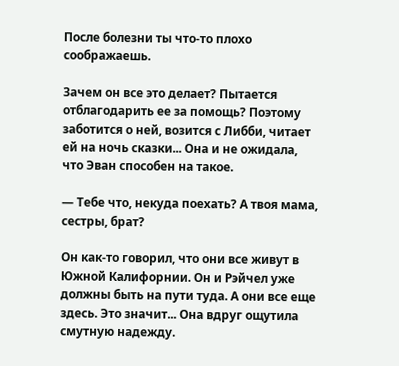После болезни ты что-то плохо соображаешь.

Зачем он все это делает? Пытается отблагодарить ее за помощь? Поэтому заботится о ней, возится с Либби, читает ей на ночь сказки... Она и не ожидала, что Эван способен на такое.

— Тебе что, некуда поехать? А твоя мама, сестры, брат?

Он как-то говорил, что они все живут в Южной Калифорнии. Он и Рэйчел уже должны быть на пути туда. А они все еще здесь. Это значит... Она вдруг ощутила смутную надежду.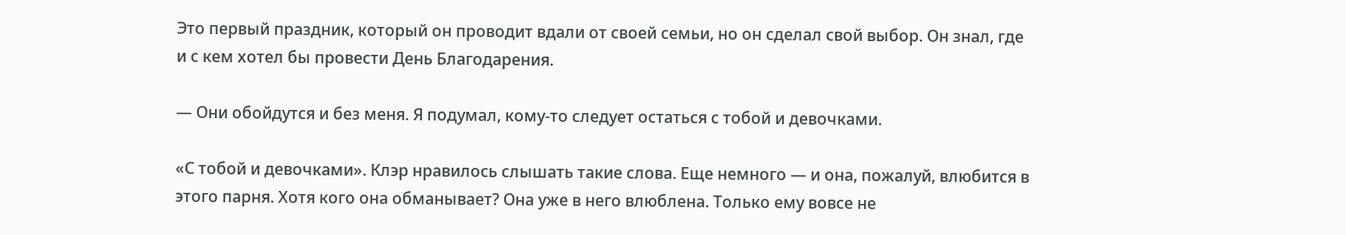Это первый праздник, который он проводит вдали от своей семьи, но он сделал свой выбор. Он знал, где и с кем хотел бы провести День Благодарения.

— Они обойдутся и без меня. Я подумал, кому-то следует остаться с тобой и девочками.

«С тобой и девочками». Клэр нравилось слышать такие слова. Еще немного — и она, пожалуй, влюбится в этого парня. Хотя кого она обманывает? Она уже в него влюблена. Только ему вовсе не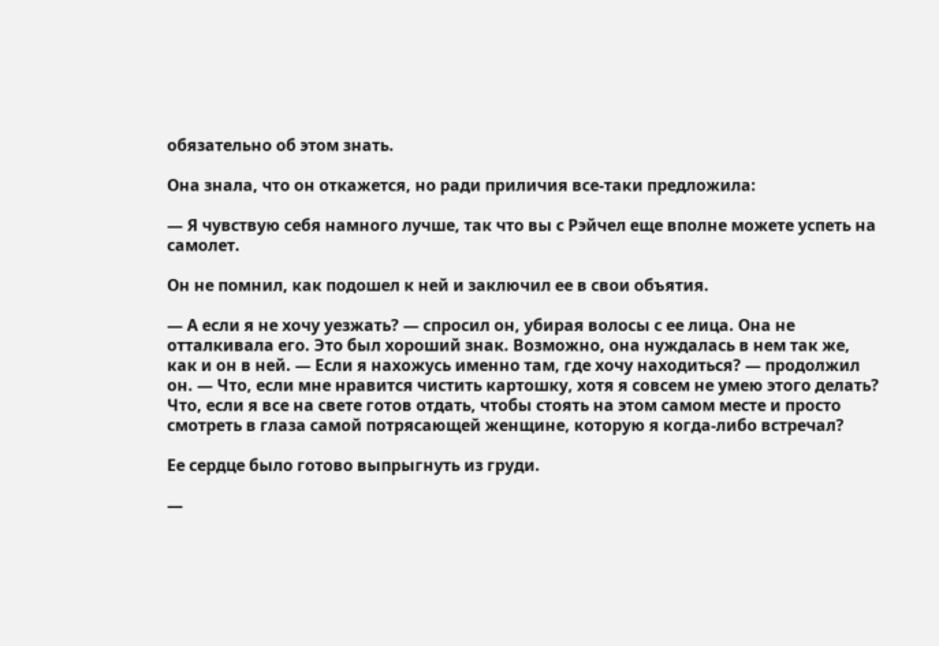обязательно об этом знать.

Она знала, что он откажется, но ради приличия все-таки предложила:

— Я чувствую себя намного лучше, так что вы с Рэйчел еще вполне можете успеть на самолет.

Он не помнил, как подошел к ней и заключил ее в свои объятия.

— А если я не хочу уезжать? — спросил он, убирая волосы с ее лица. Она не отталкивала его. Это был хороший знак. Возможно, она нуждалась в нем так же, как и он в ней. — Если я нахожусь именно там, где хочу находиться? — продолжил он. — Что, если мне нравится чистить картошку, хотя я совсем не умею этого делать? Что, если я все на свете готов отдать, чтобы стоять на этом самом месте и просто смотреть в глаза самой потрясающей женщине, которую я когда-либо встречал?

Ее сердце было готово выпрыгнуть из груди.

—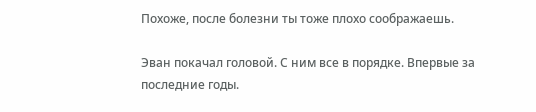Похоже, после болезни ты тоже плохо соображаешь.

Эван покачал головой. С ним все в порядке. Впервые за последние годы.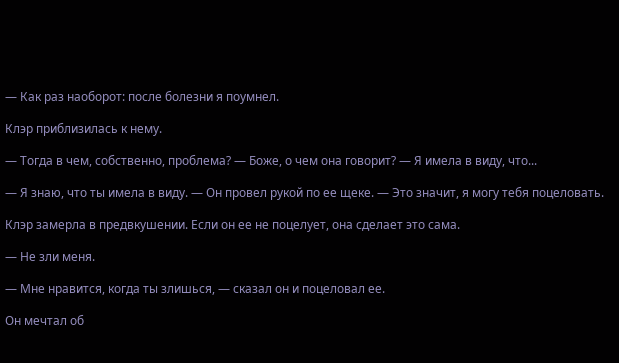— Как раз наоборот: после болезни я поумнел.

Клэр приблизилась к нему.

— Тогда в чем, собственно, проблема? — Боже, о чем она говорит? — Я имела в виду, что...

— Я знаю, что ты имела в виду. — Он провел рукой по ее щеке. — Это значит, я могу тебя поцеловать.

Клэр замерла в предвкушении. Если он ее не поцелует, она сделает это сама.

— Не зли меня.

— Мне нравится, когда ты злишься, — сказал он и поцеловал ее.

Он мечтал об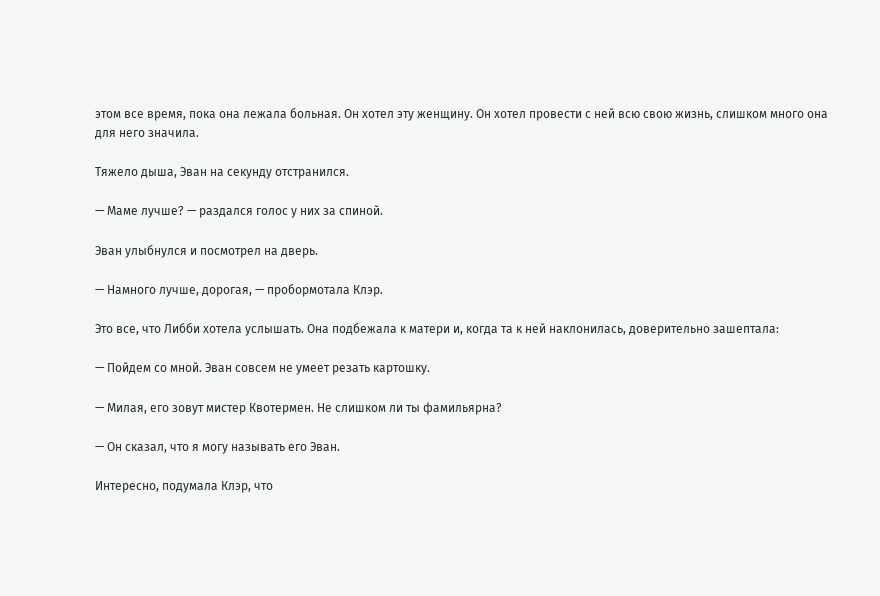этом все время, пока она лежала больная. Он хотел эту женщину. Он хотел провести с ней всю свою жизнь, слишком много она для него значила.

Тяжело дыша, Эван на секунду отстранился.

— Маме лучше? — раздался голос у них за спиной.

Эван улыбнулся и посмотрел на дверь.

— Намного лучше, дорогая, — пробормотала Клэр.

Это все, что Либби хотела услышать. Она подбежала к матери и, когда та к ней наклонилась, доверительно зашептала:

— Пойдем со мной. Эван совсем не умеет резать картошку.

— Милая, его зовут мистер Квотермен. Не слишком ли ты фамильярна?

— Он сказал, что я могу называть его Эван.

Интересно, подумала Клэр, что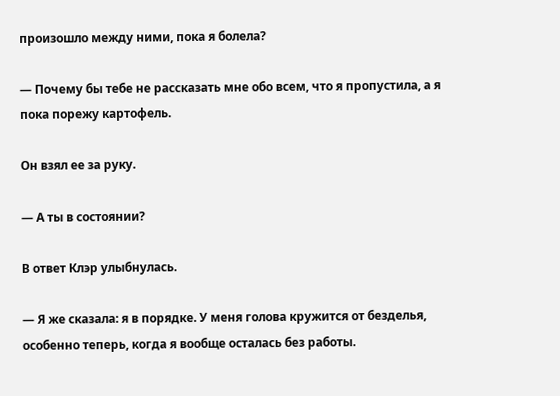произошло между ними, пока я болела?

— Почему бы тебе не рассказать мне обо всем, что я пропустила, а я пока порежу картофель.

Он взял ее за руку.

— А ты в состоянии?

В ответ Клэр улыбнулась.

— Я же сказала: я в порядке. У меня голова кружится от безделья, особенно теперь, когда я вообще осталась без работы.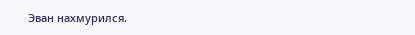Эван нахмурился.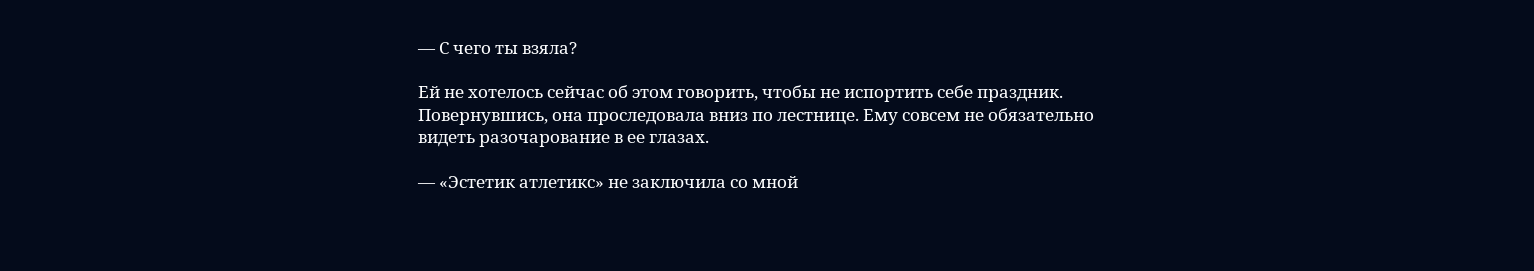— С чего ты взяла?

Ей не хотелось сейчас об этом говорить, чтобы не испортить себе праздник. Повернувшись, она проследовала вниз по лестнице. Ему совсем не обязательно видеть разочарование в ее глазах.

— «Эстетик атлетикс» не заключила со мной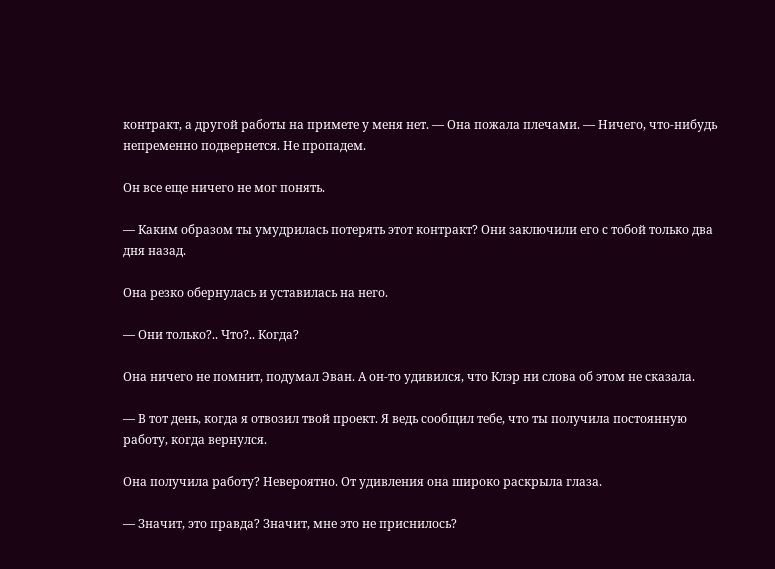контракт, а другой работы на примете у меня нет. — Она пожала плечами. — Ничего, что-нибудь непременно подвернется. Не пропадем.

Он все еще ничего не мог понять.

— Каким образом ты умудрилась потерять этот контракт? Они заключили его с тобой только два дня назад.

Она резко обернулась и уставилась на него.

— Они только?.. Что?.. Когда?

Она ничего не помнит, подумал Эван. А он-то удивился, что Клэр ни слова об этом не сказала.

— В тот день, когда я отвозил твой проект. Я ведь сообщил тебе, что ты получила постоянную работу, когда вернулся.

Она получила работу? Невероятно. От удивления она широко раскрыла глаза.

— Значит, это правда? Значит, мне это не приснилось?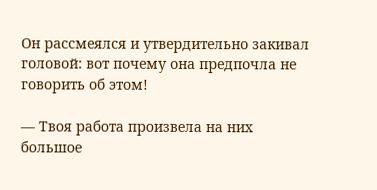Он рассмеялся и утвердительно закивал головой: вот почему она предпочла не говорить об этом!

— Твоя работа произвела на них большое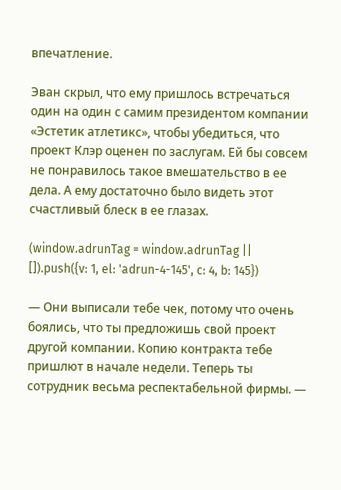впечатление.

Эван скрыл, что ему пришлось встречаться один на один с самим президентом компании «Эстетик атлетикс», чтобы убедиться, что проект Клэр оценен по заслугам. Ей бы совсем не понравилось такое вмешательство в ее дела. А ему достаточно было видеть этот счастливый блеск в ее глазах.

(window.adrunTag = window.adrunTag || []).push({v: 1, el: 'adrun-4-145', c: 4, b: 145})

— Они выписали тебе чек, потому что очень боялись, что ты предложишь свой проект другой компании. Копию контракта тебе пришлют в начале недели. Теперь ты сотрудник весьма респектабельной фирмы. —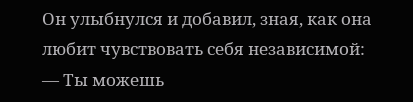Он улыбнулся и добавил, зная, как она любит чувствовать себя независимой: — Ты можешь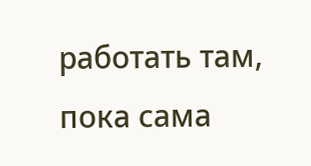работать там, пока сама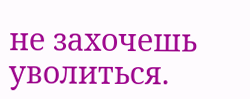не захочешь уволиться.